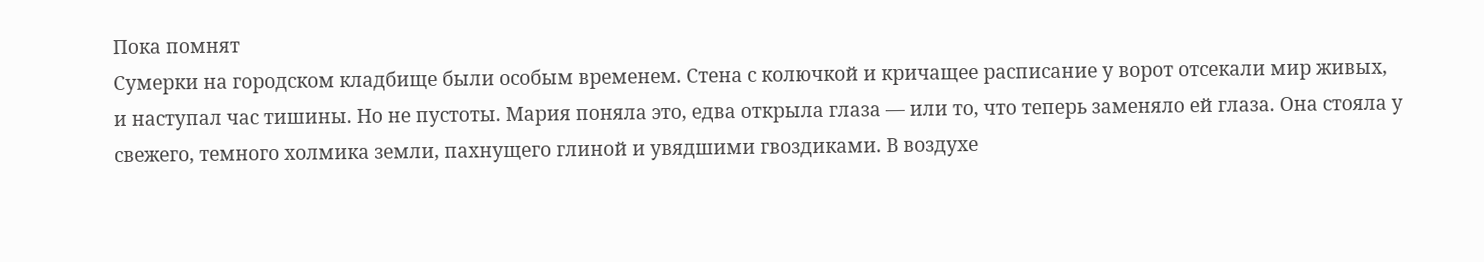Пока помнят
Сумерки на городском кладбище были особым временем. Стена с колючкой и кричащее расписание у ворот отсекали мир живых, и наступал час тишины. Но не пустоты. Мария поняла это, едва открыла глаза — или то, что теперь заменяло ей глаза. Она стояла у свежего, темного холмика земли, пахнущего глиной и увядшими гвоздиками. В воздухе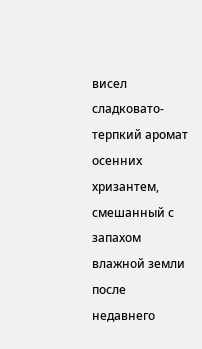висел сладковато-терпкий аромат осенних хризантем, смешанный с запахом влажной земли после недавнего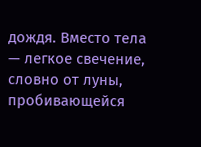дождя. Вместо тела — легкое свечение, словно от луны, пробивающейся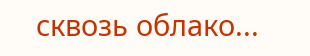сквозь облако...